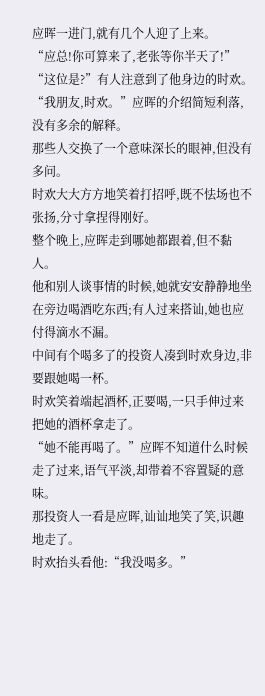应晖一进门,就有几个人迎了上来。
“应总!你可算来了,老张等你半天了!”
“这位是?”有人注意到了他身边的时欢。
“我朋友,时欢。”应晖的介绍简短利落,没有多余的解释。
那些人交换了一个意味深长的眼神,但没有多问。
时欢大大方方地笑着打招呼,既不怯场也不张扬,分寸拿捏得刚好。
整个晚上,应晖走到哪她都跟着,但不黏人。
他和别人谈事情的时候,她就安安静静地坐在旁边喝酒吃东西;有人过来搭讪,她也应付得滴水不漏。
中间有个喝多了的投资人凑到时欢身边,非要跟她喝一杯。
时欢笑着端起酒杯,正要喝,一只手伸过来把她的酒杯拿走了。
“她不能再喝了。”应晖不知道什么时候走了过来,语气平淡,却带着不容置疑的意味。
那投资人一看是应晖,讪讪地笑了笑,识趣地走了。
时欢抬头看他:“我没喝多。”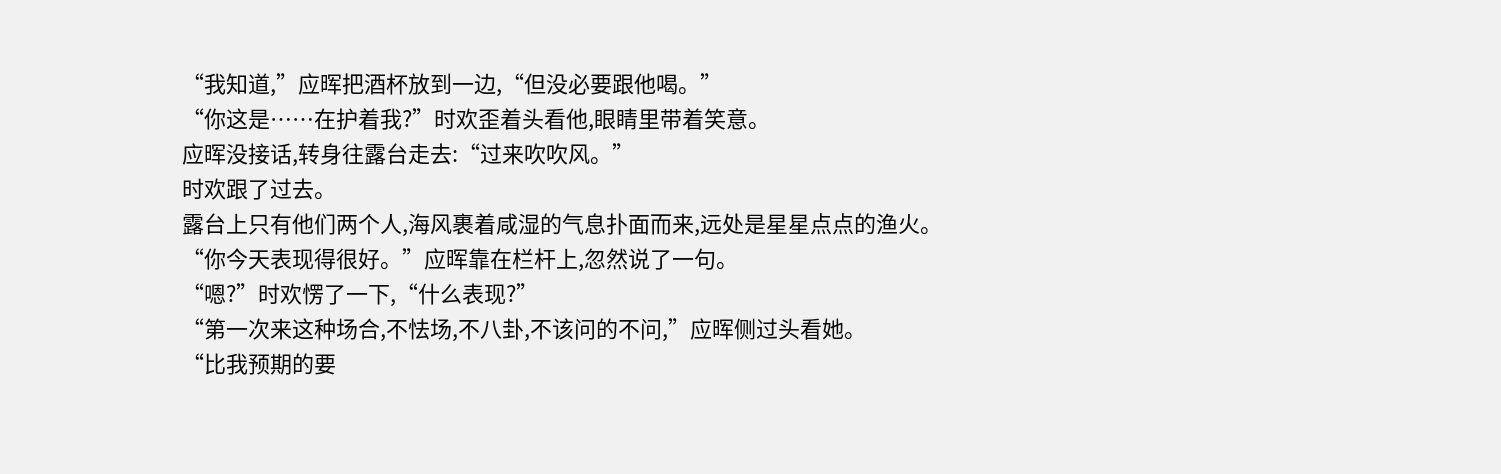“我知道,”应晖把酒杯放到一边,“但没必要跟他喝。”
“你这是……在护着我?”时欢歪着头看他,眼睛里带着笑意。
应晖没接话,转身往露台走去:“过来吹吹风。”
时欢跟了过去。
露台上只有他们两个人,海风裹着咸湿的气息扑面而来,远处是星星点点的渔火。
“你今天表现得很好。”应晖靠在栏杆上,忽然说了一句。
“嗯?”时欢愣了一下,“什么表现?”
“第一次来这种场合,不怯场,不八卦,不该问的不问,”应晖侧过头看她。
“比我预期的要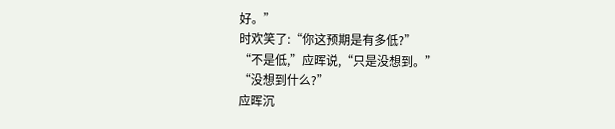好。”
时欢笑了:“你这预期是有多低?”
“不是低,”应晖说,“只是没想到。”
“没想到什么?”
应晖沉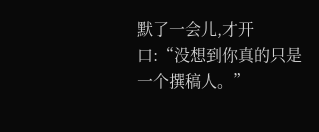默了一会儿,才开口:“没想到你真的只是一个撰稿人。”